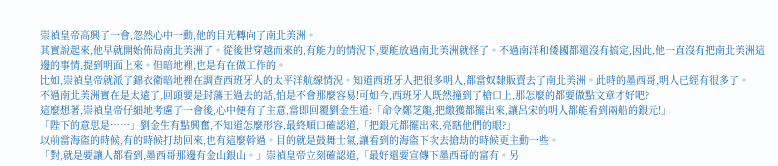崇禎皇帝高興了一會,忽然心中一動,他的目光轉向了南北美洲。
其實說起來,他早就開始佈局南北美洲了。從後世穿越而來的,有能力的情況下,要能放過南北美洲就怪了。不過南洋和倭國都還沒有搞定,因此,他一直沒有把南北美洲這邊的事情,提到明面上來。但暗地裡,也是有在做工作的。
比如,崇禎皇帝就派了錦衣衛暗地裡在調查西班牙人的太平洋航線情況。知道西班牙人把很多明人,都當奴隸販賣去了南北美洲。此時的墨西哥,明人已經有很多了。
不過南北美洲實在是太遠了,回頭要是封藩王過去的話,怕是不會那麼容易!可如今,西班牙人既然撞到了槍口上,那怎麼的都要做點文章才好吧?
這麼想著,崇禎皇帝仔細地考慮了一會後,心中便有了主意,當即回覆劉金生道:「命令鄭芝龍,把繳獲都擺出來,讓呂宋的明人都能看到兩船的銀元!」
「陛下的意思是……」劉金生有點興奮,不知道怎麼形容,最終順口確認道,「把銀元都擺出來,亮瞎他們的眼?」
以前當海盜的時候,有的時候打劫回來,也有這麼幹過。目的就是鼓舞士氣,讓看到的海盜下次去搶劫的時候更主動一些。
「對,就是要讓人都看到,墨西哥那邊有金山銀山。」崇禎皇帝立刻確認道,「最好還要宣傳下墨西哥的富有。另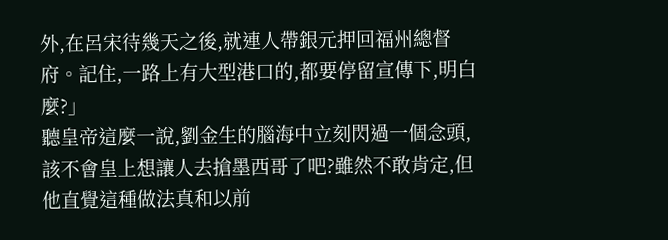外,在呂宋待幾天之後,就連人帶銀元押回福州總督府。記住,一路上有大型港口的,都要停留宣傳下,明白麼?」
聽皇帝這麼一說,劉金生的腦海中立刻閃過一個念頭,該不會皇上想讓人去搶墨西哥了吧?雖然不敢肯定,但他直覺這種做法真和以前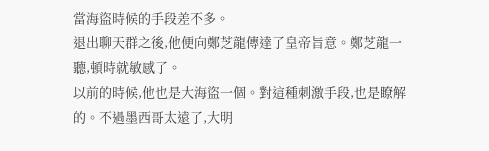當海盜時候的手段差不多。
退出聊天群之後,他便向鄭芝龍傳達了皇帝旨意。鄭芝龍一聽,頓時就敏感了。
以前的時候,他也是大海盜一個。對這種刺激手段,也是瞭解的。不過墨西哥太遠了,大明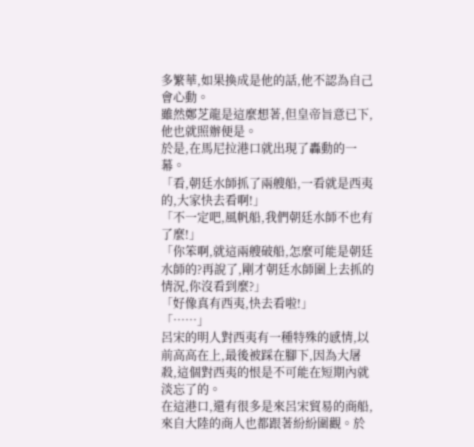多繁華,如果換成是他的話,他不認為自己會心動。
雖然鄭芝龍是這麼想著,但皇帝旨意已下,他也就照辦便是。
於是,在馬尼拉港口就出現了轟動的一幕。
「看,朝廷水師抓了兩艘船,一看就是西夷的,大家快去看啊!」
「不一定吧,風帆船,我們朝廷水師不也有了麼!」
「你笨啊,就這兩艘破船,怎麼可能是朝廷水師的?再說了,剛才朝廷水師圍上去抓的情況,你沒看到麼?」
「好像真有西夷,快去看啦!」
「……」
呂宋的明人對西夷有一種特殊的感情,以前高高在上,最後被踩在腳下,因為大屠殺,這個對西夷的恨是不可能在短期內就淡忘了的。
在這港口,還有很多是來呂宋貿易的商船,來自大陸的商人也都跟著紛紛圍觀。於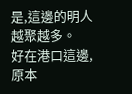是,這邊的明人越聚越多。
好在港口這邊,原本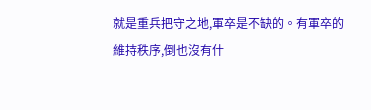就是重兵把守之地,軍卒是不缺的。有軍卒的維持秩序,倒也沒有什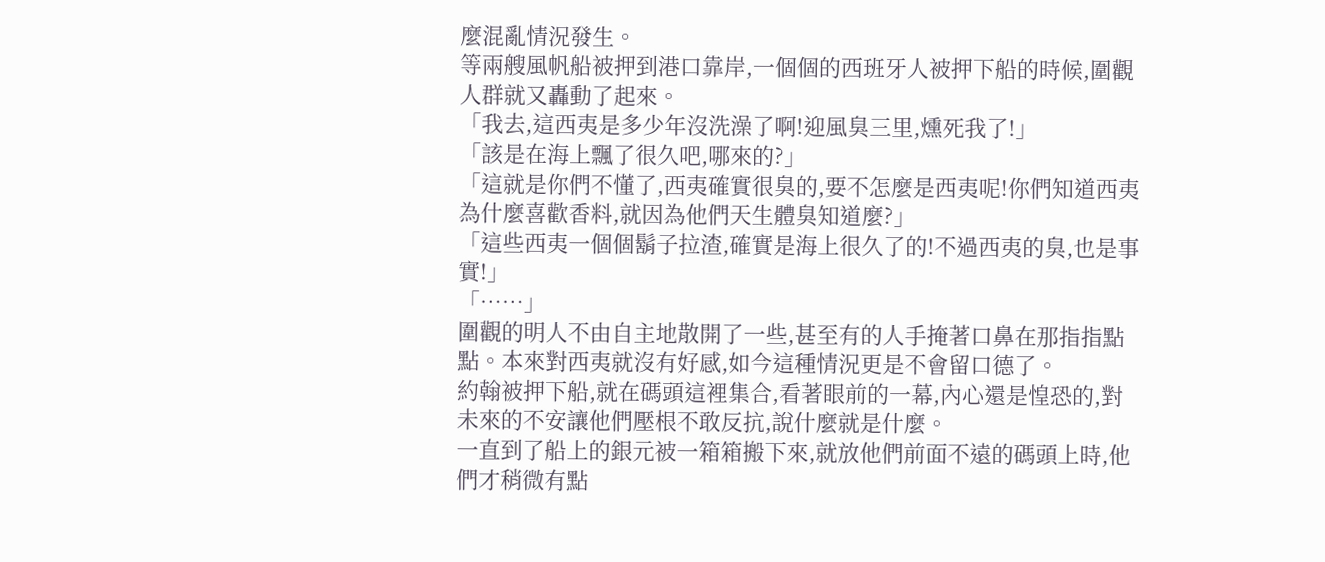麼混亂情況發生。
等兩艘風帆船被押到港口靠岸,一個個的西班牙人被押下船的時候,圍觀人群就又轟動了起來。
「我去,這西夷是多少年沒洗澡了啊!迎風臭三里,燻死我了!」
「該是在海上飄了很久吧,哪來的?」
「這就是你們不懂了,西夷確實很臭的,要不怎麼是西夷呢!你們知道西夷為什麼喜歡香料,就因為他們天生體臭知道麼?」
「這些西夷一個個鬍子拉渣,確實是海上很久了的!不過西夷的臭,也是事實!」
「……」
圍觀的明人不由自主地散開了一些,甚至有的人手掩著口鼻在那指指點點。本來對西夷就沒有好感,如今這種情況更是不會留口德了。
約翰被押下船,就在碼頭這裡集合,看著眼前的一幕,內心還是惶恐的,對未來的不安讓他們壓根不敢反抗,說什麼就是什麼。
一直到了船上的銀元被一箱箱搬下來,就放他們前面不遠的碼頭上時,他們才稍微有點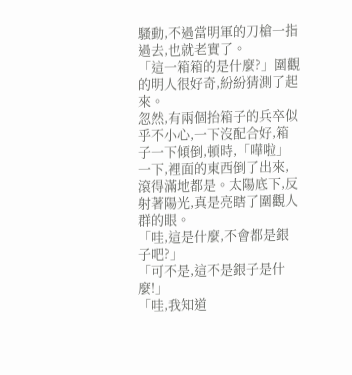騷動,不過當明軍的刀槍一指過去,也就老實了。
「這一箱箱的是什麼?」圍觀的明人很好奇,紛紛猜測了起來。
忽然,有兩個抬箱子的兵卒似乎不小心,一下沒配合好,箱子一下傾倒,頓時,「嘩啦」一下,裡面的東西倒了出來,滾得滿地都是。太陽底下,反射著陽光,真是亮瞎了圍觀人群的眼。
「哇,這是什麼,不會都是銀子吧?」
「可不是,這不是銀子是什麼!」
「哇,我知道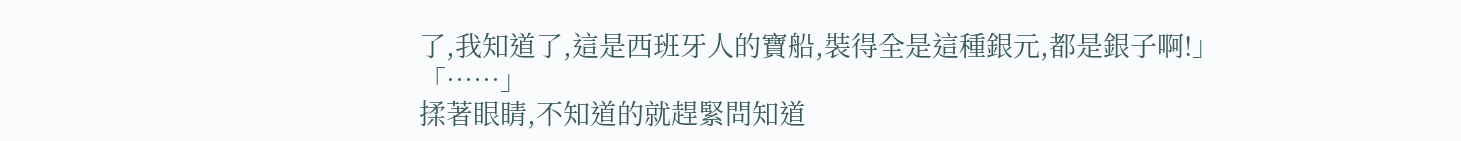了,我知道了,這是西班牙人的寶船,裝得全是這種銀元,都是銀子啊!」
「……」
揉著眼睛,不知道的就趕緊問知道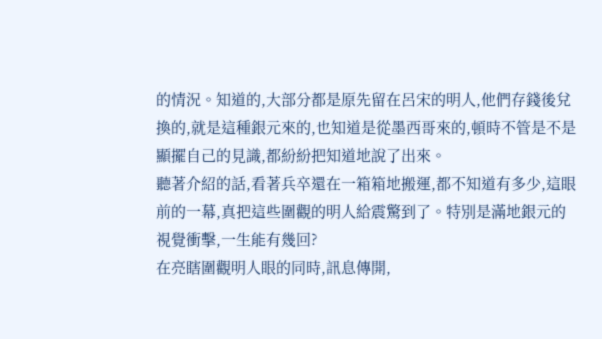的情況。知道的,大部分都是原先留在呂宋的明人,他們存錢後兌換的,就是這種銀元來的,也知道是從墨西哥來的,頓時不管是不是顯擺自己的見識,都紛紛把知道地說了出來。
聽著介紹的話,看著兵卒還在一箱箱地搬運,都不知道有多少,這眼前的一幕,真把這些圍觀的明人給震驚到了。特別是滿地銀元的視覺衝擊,一生能有幾回?
在亮瞎圍觀明人眼的同時,訊息傳開,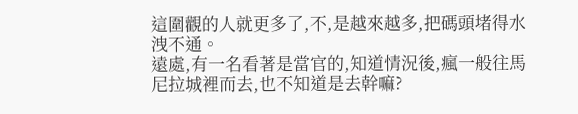這圍觀的人就更多了,不,是越來越多,把碼頭堵得水洩不通。
遠處,有一名看著是當官的,知道情況後,瘋一般往馬尼拉城裡而去,也不知道是去幹嘛?